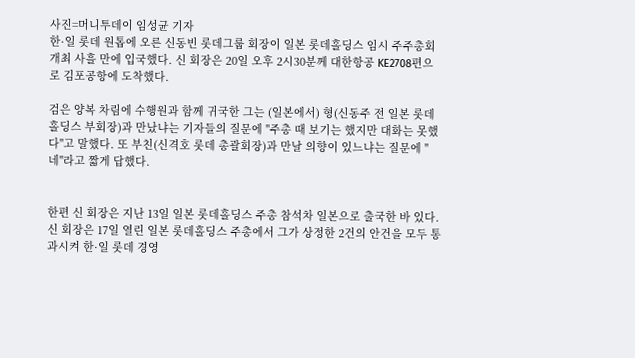사진=머니투데이 임성균 기자
한·일 롯데 원톱에 오른 신동빈 롯데그룹 회장이 일본 롯데홀딩스 임시 주주총회 개최 사흘 만에 입국했다. 신 회장은 20일 오후 2시30분께 대한항공 KE2708편으로 김포공항에 도착했다.

검은 양복 차림에 수행원과 함께 귀국한 그는 (일본에서) 형(신동주 전 일본 롯데홀딩스 부회장)과 만났냐는 기자들의 질문에 "주총 때 보기는 했지만 대화는 못했다"고 말했다. 또 부친(신격호 롯데 총괄회장)과 만날 의향이 있느냐는 질문에 "네"라고 짧게 답했다.


한편 신 회장은 지난 13일 일본 롯데홀딩스 주총 참석차 일본으로 출국한 바 있다. 신 회장은 17일 열린 일본 롯데홀딩스 주총에서 그가 상정한 2건의 안건을 모두 통과시켜 한·일 롯데 경영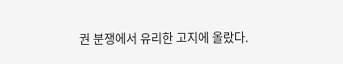권 분쟁에서 유리한 고지에 올랐다.